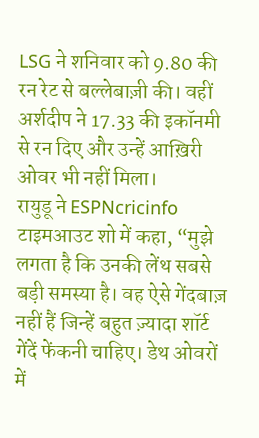LSG ने शनिवार को 9.80 की रन रेट से बल्लेबाज़ी की। वहीं अर्शदीप ने 17.33 की इकॉनमी से रन दिए और उन्हें आख़िरी ओवर भी नहीं मिला।
रायुडू ने ESPNcricinfo टाइमआउट शो में कहा, “मुझे लगता है कि उनकी लेंथ सबसे बड़ी समस्या है। वह ऐसे गेंदबाज़ नहीं हैं जिन्हें बहुत ज़्यादा शॉर्ट गेंदें फेंकनी चाहिए। डेथ ओवरों में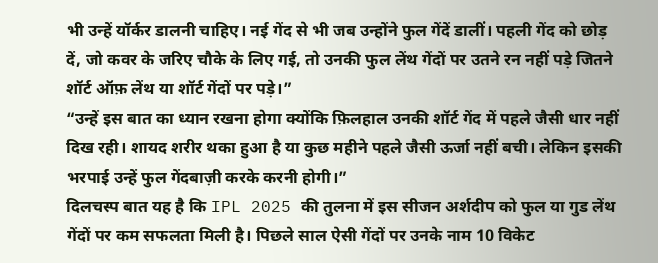भी उन्हें यॉर्कर डालनी चाहिए। नई गेंद से भी जब उन्होंने फुल गेंदें डालीं। पहली गेंद को छोड़ दें, जो कवर के जरिए चौके के लिए गई, तो उनकी फुल लेंथ गेंदों पर उतने रन नहीं पड़े जितने शॉर्ट ऑफ़ लेंथ या शॉर्ट गेंदों पर पड़े।”
“उन्हें इस बात का ध्यान रखना होगा क्योंकि फ़िलहाल उनकी शॉर्ट गेंद में पहले जैसी धार नहीं दिख रही। शायद शरीर थका हुआ है या कुछ महीने पहले जैसी ऊर्जा नहीं बची। लेकिन इसकी भरपाई उन्हें फुल गेंदबाज़ी करके करनी होगी।”
दिलचस्प बात यह है कि IPL 2025 की तुलना में इस सीजन अर्शदीप को फुल या गुड लेंथ गेंदों पर कम सफलता मिली है। पिछले साल ऐसी गेंदों पर उनके नाम 10 विकेट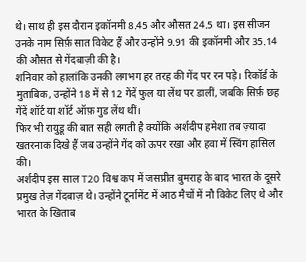थे। साथ ही इस दौरान इकॉनमी 8.45 और औसत 24.5 था। इस सीजन उनके नाम सिर्फ़ सात विकेट हैं और उन्होंने 9.91 की इकॉनमी और 35.14 की औसत से गेंदबाज़ी की है।
शनिवार को हालांकि उनकी लगभग हर तरह की गेंद पर रन पड़े। रिकॉर्ड के मुताबिक, उन्होंने 18 में से 12 गेंदें फुल या लेंथ पर डालीं, जबकि सिर्फ़ छह गेंदें शॉर्ट या शॉर्ट ऑफ़ गुड लेंथ थीं।
फिर भी रायुडू की बात सही लगती है क्योंकि अर्शदीप हमेशा तब ज़्यादा खतरनाक दिखे हैं जब उन्होंने गेंद को ऊपर रखा और हवा में स्विंग हासिल की।
अर्शदीप इस साल T20 विश्व कप में जसप्रीत बुमराह के बाद भारत के दूसरे प्रमुख तेज़ गेंदबाज़ थे। उन्होंने टूर्नामेंट में आठ मैचों में नौ विकेट लिए थे और भारत के खिताब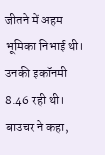जीतने में अहम भूमिका निभाई थी। उनकी इकॉनमी 8.46 रही थी।
बाउचर ने कहा,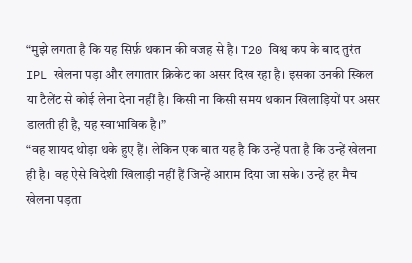“मुझे लगता है कि यह सिर्फ़ थकान की वजह से है। T20 विश्व कप के बाद तुरंत IPL खेलना पड़ा और लगातार क्रिकेट का असर दिख रहा है। इसका उनकी स्किल या टैलेंट से कोई लेना देना नहीं है। किसी ना किसी समय थकान खिलाड़ियों पर असर डालती ही है, यह स्वाभाविक है।”
“वह शायद थोड़ा थके हुए हैं। लेकिन एक बात यह है कि उन्हें पता है कि उन्हें खेलना ही है। वह ऐसे विदेशी खिलाड़ी नहीं हैं जिन्हें आराम दिया जा सके। उन्हें हर मैच खेलना पड़ता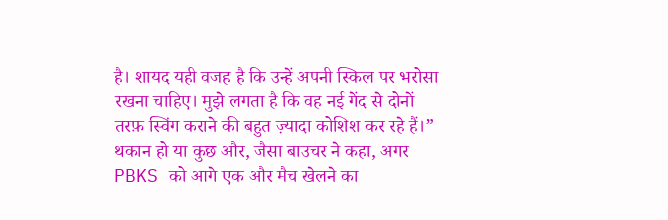है। शायद यही वजह है कि उन्हें अपनी स्किल पर भरोसा रखना चाहिए। मुझे लगता है कि वह नई गेंद से दोनों तरफ़ स्विंग कराने की बहुत ज़्यादा कोशिश कर रहे हैं।”
थकान हो या कुछ और, जैसा बाउचर ने कहा, अगर PBKS को आगे एक और मैच खेलने का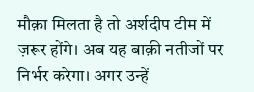मौक़ा मिलता है तो अर्शदीप टीम में ज़रूर होंगे। अब यह बाक़ी नतीजों पर निर्भर करेगा। अगर उन्हें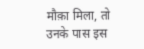मौक़ा मिला, तो उनके पास इस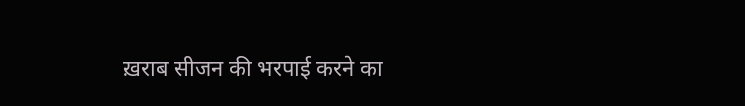ख़राब सीजन की भरपाई करने का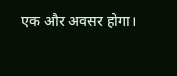एक और अवसर होगा।